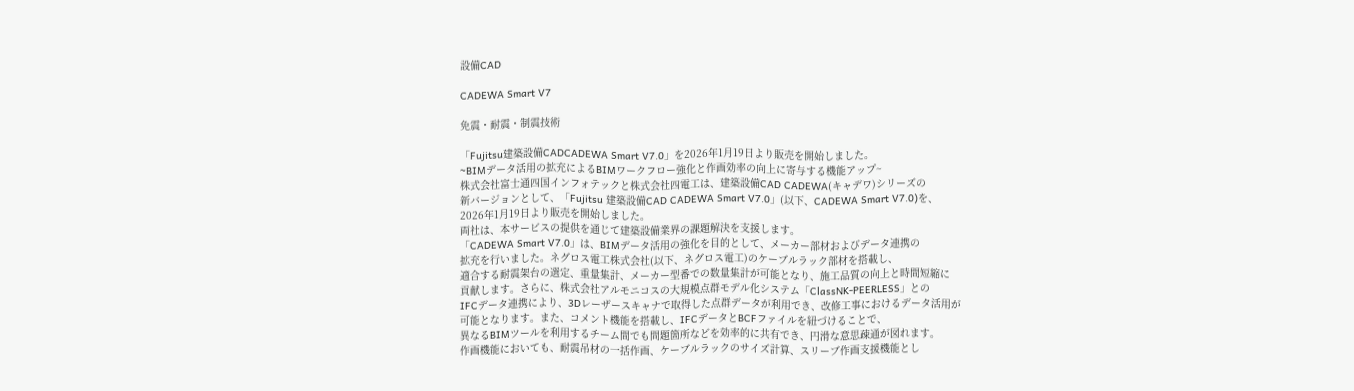設備CAD

CADEWA Smart V7

免震・耐震・制震技術

「Fujitsu建築設備CADCADEWA Smart V7.0」を2026年1月19日より販売を開始しました。
~BIMデータ活用の拡充によるBIMワークフロー強化と作画効率の向上に寄与する機能アップ~
株式会社富士通四国インフォテックと株式会社四電工は、建築設備CAD CADEWA(キャデワ)シリーズの
新バージョンとして、「Fujitsu 建築設備CAD CADEWA Smart V7.0」(以下、CADEWA Smart V7.0)を、
2026年1月19日より販売を開始しました。
両社は、本サービスの提供を通じて建築設備業界の課題解決を支援します。
「CADEWA Smart V7.0」は、BIMデータ活用の強化を目的として、メーカー部材およびデータ連携の
拡充を行いました。ネグロス電工株式会社(以下、ネグロス電工)のケーブルラック部材を搭載し、
適合する耐震架台の選定、重量集計、メーカー型番での数量集計が可能となり、施工品質の向上と時間短縮に
貢献します。さらに、株式会社アルモニコスの大規模点群モデル化システム「ClassNK-PEERLESS」との
IFCデータ連携により、3Dレーザースキャナで取得した点群データが利用でき、改修工事におけるデータ活用が
可能となります。また、コメント機能を搭載し、IFCデータとBCFファイルを紐づけることで、
異なるBIMツールを利用するチーム間でも問題箇所などを効率的に共有でき、円滑な意思疎通が図れます。
作画機能においても、耐震吊材の一括作画、ケーブルラックのサイズ計算、スリーブ作画支援機能とし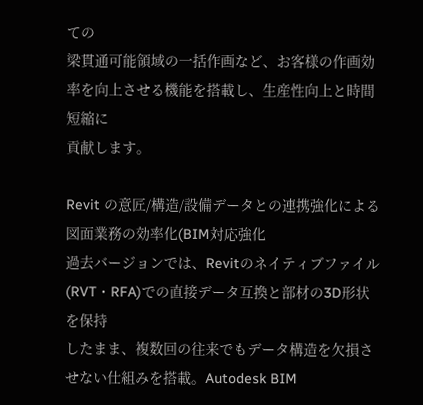ての
梁貫通可能領域の一括作画など、お客様の作画効率を向上させる機能を搭載し、生産性向上と時間短縮に
貢献します。

Revit の意匠/構造/設備データとの連携強化による図面業務の効率化(BIM対応強化
過去バージョンでは、Revitのネイティブファイル(RVT・RFA)での直接データ互換と部材の3D形状を保持
したまま、複数回の往来でもデータ構造を欠損させない仕組みを搭載。Autodesk BIM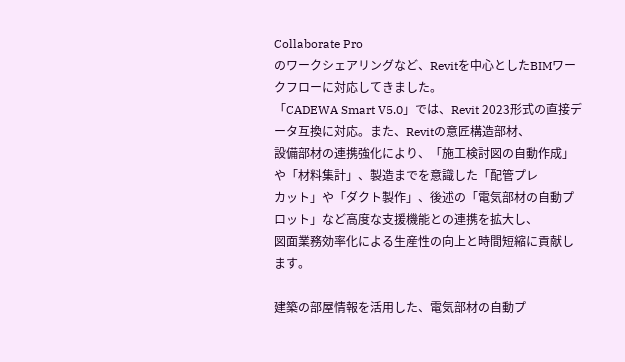Collaborate Pro
のワークシェアリングなど、Revitを中心としたBIMワークフローに対応してきました。
「CADEWA Smart V5.0」では、Revit 2023形式の直接データ互換に対応。また、Revitの意匠構造部材、
設備部材の連携強化により、「施工検討図の自動作成」や「材料集計」、製造までを意識した「配管プレ
カット」や「ダクト製作」、後述の「電気部材の自動プロット」など高度な支援機能との連携を拡大し、
図面業務効率化による生産性の向上と時間短縮に貢献します。

建築の部屋情報を活用した、電気部材の自動プ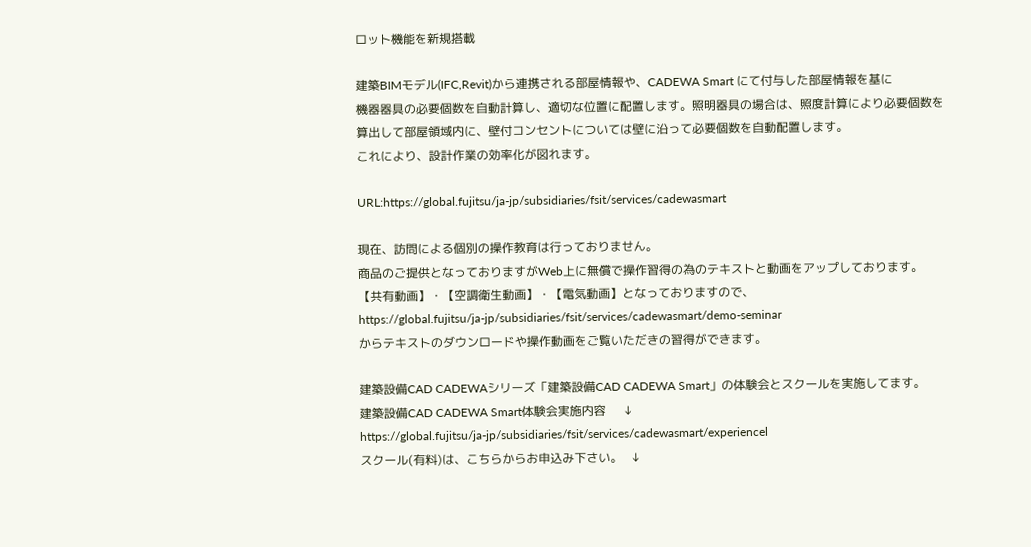ロット機能を新規搭載

建築BIMモデル(IFC,Revit)から連携される部屋情報や、CADEWA Smart にて付与した部屋情報を基に
機器器具の必要個数を自動計算し、適切な位置に配置します。照明器具の場合は、照度計算により必要個数を
算出して部屋領域内に、壁付コンセントについては壁に沿って必要個数を自動配置します。
これにより、設計作業の効率化が図れます。

URL:https://global.fujitsu/ja-jp/subsidiaries/fsit/services/cadewasmart

現在、訪問による個別の操作教育は行っておりません。
商品のご提供となっておりますがWeb上に無償で操作習得の為のテキストと動画をアップしております。
【共有動画】・【空調衛生動画】・【電気動画】となっておりますので、
https://global.fujitsu/ja-jp/subsidiaries/fsit/services/cadewasmart/demo-seminar
からテキストのダウンロードや操作動画をご覧いただきの習得ができます。

建築設備CAD CADEWAシリーズ「建築設備CAD CADEWA Smart」の体験会とスクールを実施してます。
建築設備CAD CADEWA Smart体験会実施内容      ↓
https://global.fujitsu/ja-jp/subsidiaries/fsit/services/cadewasmart/experiencel
スクール(有料)は、こちらからお申込み下さい。   ↓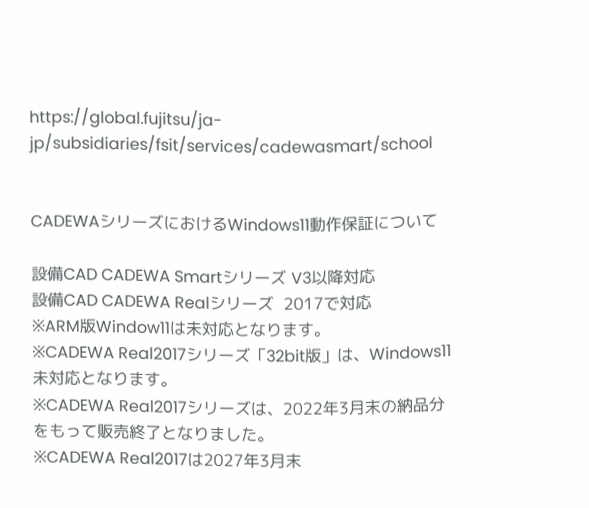https://global.fujitsu/ja-jp/subsidiaries/fsit/services/cadewasmart/school


CADEWAシリーズにおけるWindows11動作保証について

設備CAD CADEWA Smartシリーズ V3以降対応
設備CAD CADEWA Realシリーズ  2017で対応
※ARM版Window11は未対応となります。
※CADEWA Real2017シリーズ「32bit版」は、Windows11未対応となります。
※CADEWA Real2017シリーズは、2022年3月末の納品分をもって販売終了となりました。
※CADEWA Real2017は2027年3月末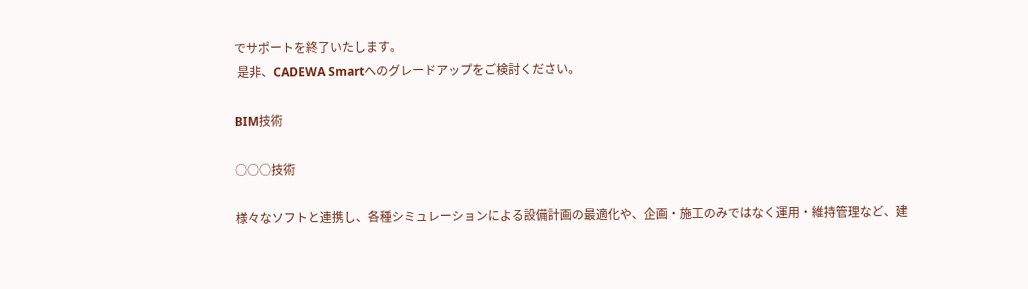でサポートを終了いたします。
 是非、CADEWA Smartへのグレードアップをご検討ください。

BIM技術

○○○技術

様々なソフトと連携し、各種シミュレーションによる設備計画の最適化や、企画・施工のみではなく運用・維持管理など、建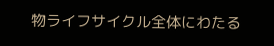物ライフサイクル全体にわたる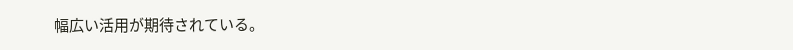幅広い活用が期待されている。